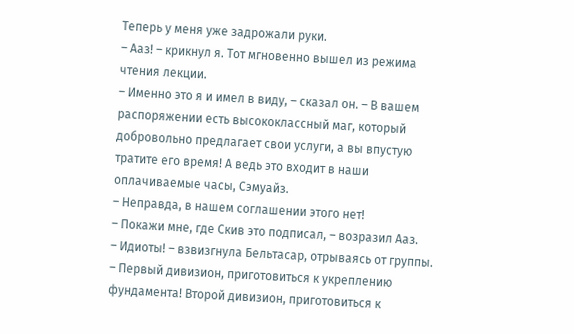Теперь у меня уже задрожали руки.
– Ааз! – крикнул я. Тот мгновенно вышел из режима чтения лекции.
– Именно это я и имел в виду, – сказал он. – В вашем распоряжении есть высококлассный маг, который добровольно предлагает свои услуги, а вы впустую тратите его время! А ведь это входит в наши оплачиваемые часы, Сэмуайз.
– Неправда, в нашем соглашении этого нет!
– Покажи мне, где Скив это подписал, – возразил Ааз.
– Идиоты! – взвизгнула Бельтасар, отрываясь от группы. – Первый дивизион, приготовиться к укреплению фундамента! Второй дивизион, приготовиться к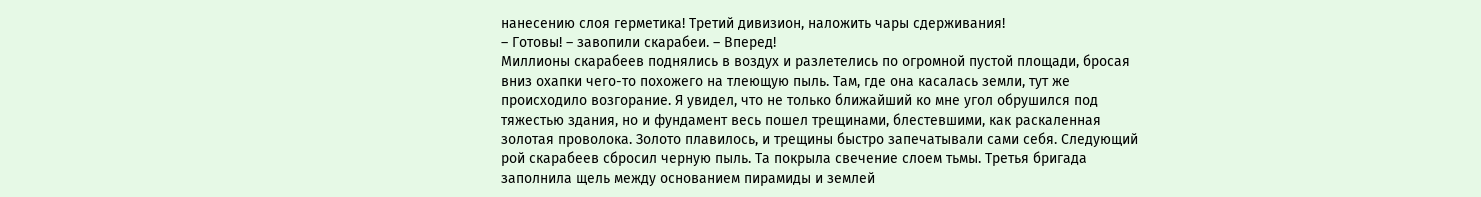нанесению слоя герметика! Третий дивизион, наложить чары сдерживания!
– Готовы! – завопили скарабеи. – Вперед!
Миллионы скарабеев поднялись в воздух и разлетелись по огромной пустой площади, бросая вниз охапки чего-то похожего на тлеющую пыль. Там, где она касалась земли, тут же происходило возгорание. Я увидел, что не только ближайший ко мне угол обрушился под тяжестью здания, но и фундамент весь пошел трещинами, блестевшими, как раскаленная золотая проволока. Золото плавилось, и трещины быстро запечатывали сами себя. Следующий рой скарабеев сбросил черную пыль. Та покрыла свечение слоем тьмы. Третья бригада заполнила щель между основанием пирамиды и землей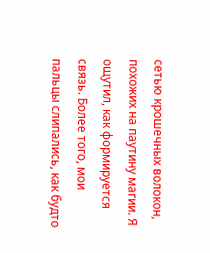сетью крошечных волокон, похожих на паутину магии. Я ощутил, как формируется связь. Более того, мои пальцы слипались, как будто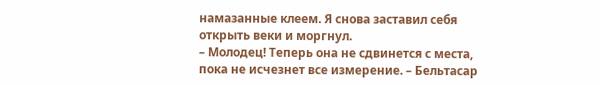намазанные клеем. Я снова заставил себя открыть веки и моргнул.
– Молодец! Теперь она не сдвинется с места, пока не исчезнет все измерение. – Бельтасар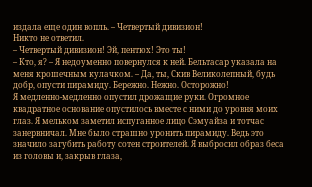издала еще один вопль. – Четвертый дивизион!
Никто не ответил.
– Четвертый дивизион! Эй, пентюх! Это ты!
– Кто, я? – Я недоуменно повернулся к ней. Бельтасар указала на меня крошечным кулачком. – Да, ты, Скив Великолепный, будь добр, опусти пирамиду. Бережно. Нежно. Осторожно!
Я медленно-медленно опустил дрожащие руки. Огромное квадратное основание опустилось вместе с ними до уровня моих глаз. Я мельком заметил испуганное лицо Сэмуайза и тотчас занервничал. Мне было страшно уронить пирамиду. Ведь это значило загубить работу сотен строителей. Я выбросил образ беса из головы и, закрыв глаза,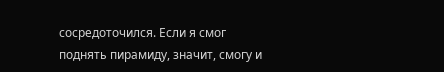сосредоточился. Если я смог поднять пирамиду, значит, смогу и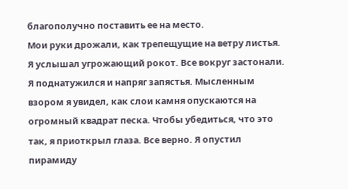благополучно поставить ее на место.
Мои руки дрожали, как трепещущие на ветру листья. Я услышал угрожающий рокот. Все вокруг застонали. Я поднатужился и напряг запястья. Мысленным взором я увидел, как слои камня опускаются на огромный квадрат песка. Чтобы убедиться, что это так, я приоткрыл глаза. Все верно. Я опустил пирамиду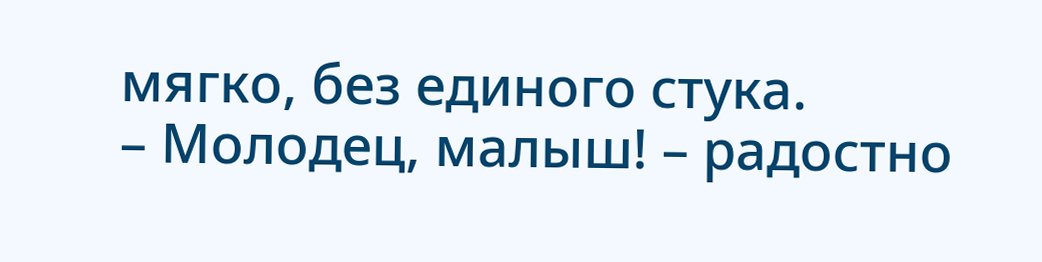мягко, без единого стука.
– Молодец, малыш! – радостно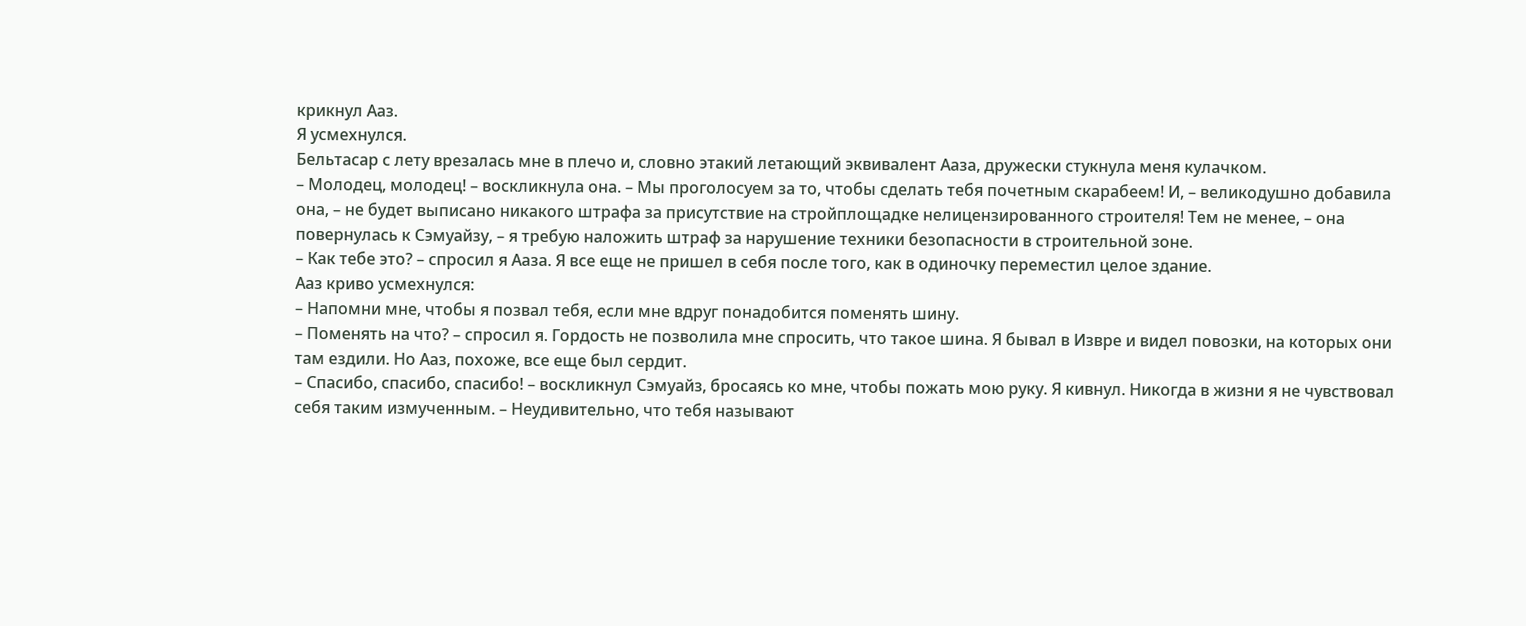крикнул Ааз.
Я усмехнулся.
Бельтасар с лету врезалась мне в плечо и, словно этакий летающий эквивалент Ааза, дружески стукнула меня кулачком.
– Молодец, молодец! – воскликнула она. – Мы проголосуем за то, чтобы сделать тебя почетным скарабеем! И, – великодушно добавила она, – не будет выписано никакого штрафа за присутствие на стройплощадке нелицензированного строителя! Тем не менее, – она повернулась к Сэмуайзу, – я требую наложить штраф за нарушение техники безопасности в строительной зоне.
– Как тебе это? – спросил я Ааза. Я все еще не пришел в себя после того, как в одиночку переместил целое здание.
Ааз криво усмехнулся:
– Напомни мне, чтобы я позвал тебя, если мне вдруг понадобится поменять шину.
– Поменять на что? – спросил я. Гордость не позволила мне спросить, что такое шина. Я бывал в Извре и видел повозки, на которых они там ездили. Но Ааз, похоже, все еще был сердит.
– Спасибо, спасибо, спасибо! – воскликнул Сэмуайз, бросаясь ко мне, чтобы пожать мою руку. Я кивнул. Никогда в жизни я не чувствовал себя таким измученным. – Неудивительно, что тебя называют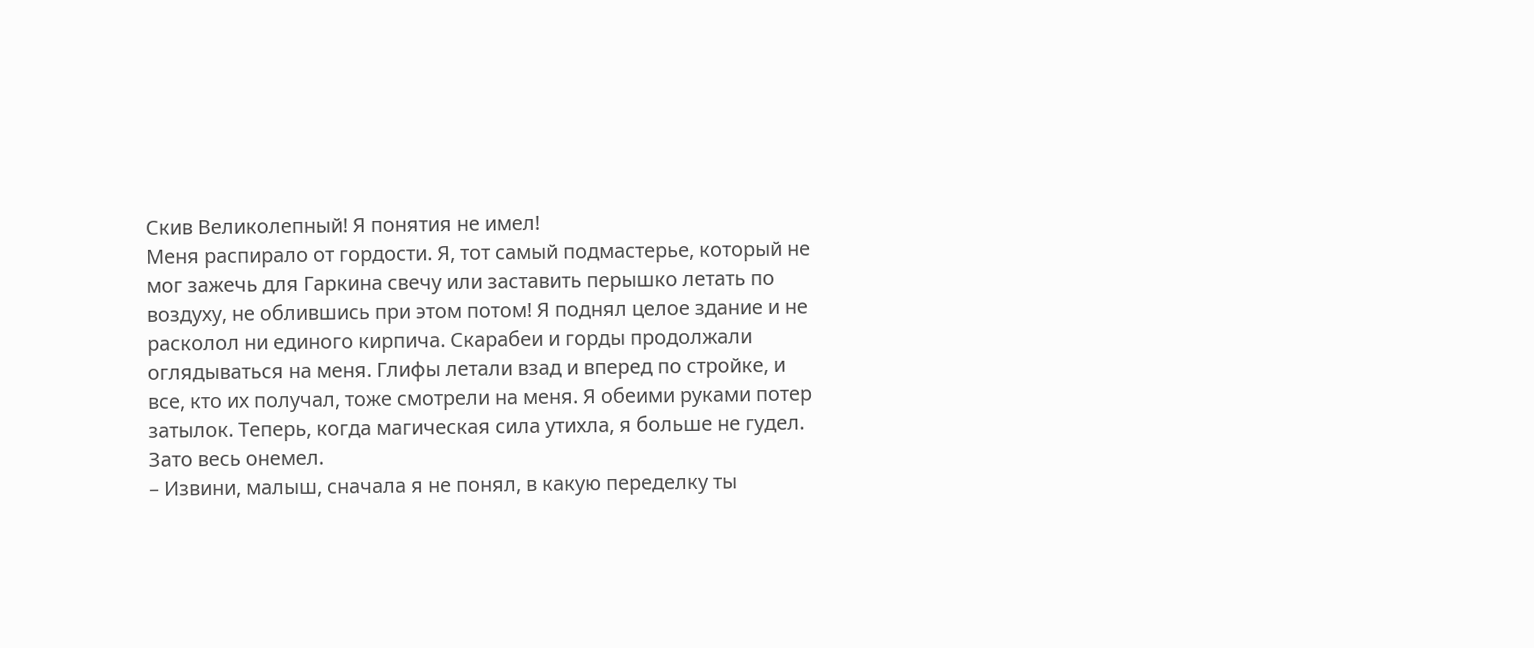Скив Великолепный! Я понятия не имел!
Меня распирало от гордости. Я, тот самый подмастерье, который не мог зажечь для Гаркина свечу или заставить перышко летать по воздуху, не облившись при этом потом! Я поднял целое здание и не расколол ни единого кирпича. Скарабеи и горды продолжали оглядываться на меня. Глифы летали взад и вперед по стройке, и все, кто их получал, тоже смотрели на меня. Я обеими руками потер затылок. Теперь, когда магическая сила утихла, я больше не гудел. Зато весь онемел.
– Извини, малыш, сначала я не понял, в какую переделку ты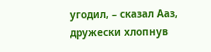угодил, – сказал Ааз, дружески хлопнув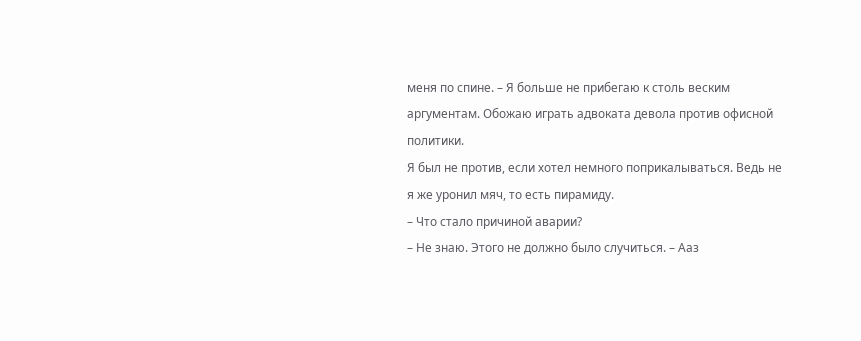меня по спине. – Я больше не прибегаю к столь веским аргументам. Обожаю играть адвоката девола против офисной политики.
Я был не против, если хотел немного поприкалываться. Ведь не я же уронил мяч, то есть пирамиду.
– Что стало причиной аварии?
– Не знаю. Этого не должно было случиться. – Ааз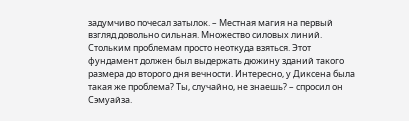задумчиво почесал затылок. – Местная магия на первый взгляд довольно сильная. Множество силовых линий. Стольким проблемам просто неоткуда взяться. Этот фундамент должен был выдержать дюжину зданий такого размера до второго дня вечности. Интересно, у Диксена была такая же проблема? Ты, случайно, не знаешь? – спросил он Сэмуайза.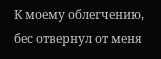К моему облегчению, бес отвернул от меня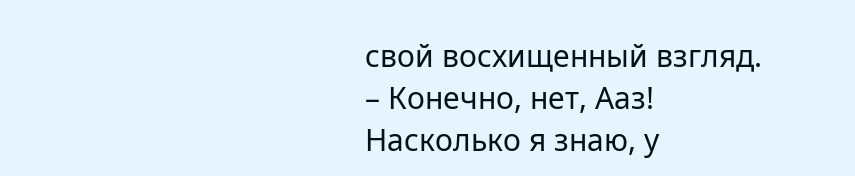свой восхищенный взгляд.
– Конечно, нет, Ааз! Насколько я знаю, у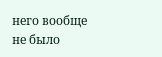него вообще не было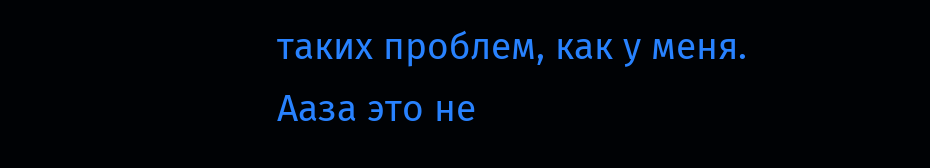таких проблем, как у меня.
Ааза это не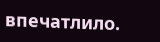впечатлило.